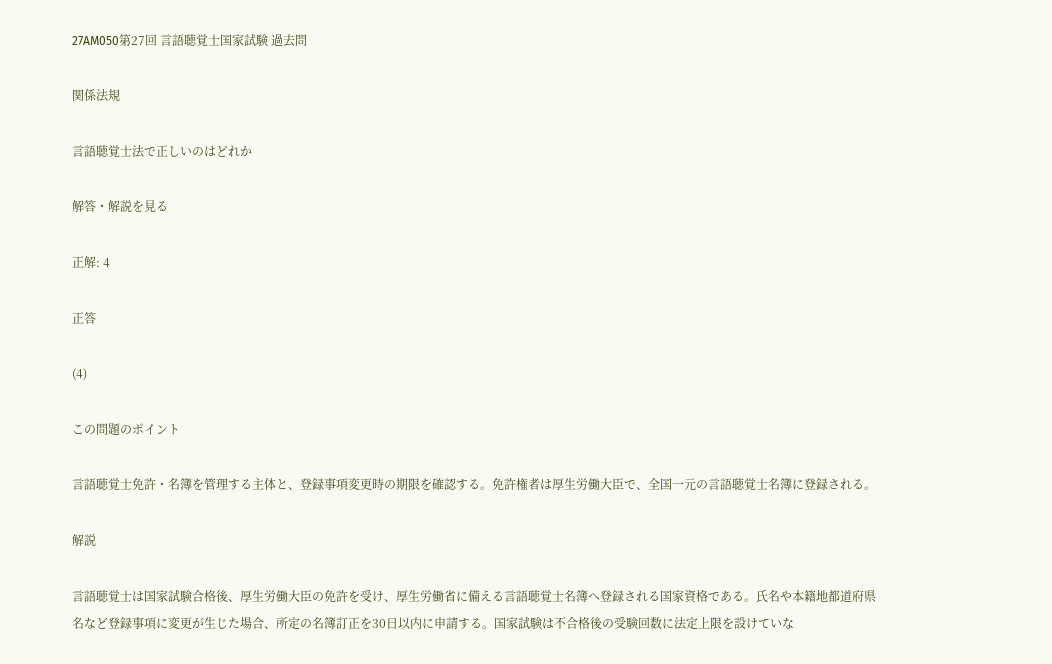27AM050第27回 言語聴覚士国家試験 過去問

関係法規

言語聴覚士法で正しいのはどれか

解答・解説を見る

正解: 4

正答

(4)

この問題のポイント

言語聴覚士免許・名簿を管理する主体と、登録事項変更時の期限を確認する。免許権者は厚生労働大臣で、全国一元の言語聴覚士名簿に登録される。

解説

言語聴覚士は国家試験合格後、厚生労働大臣の免許を受け、厚生労働省に備える言語聴覚士名簿へ登録される国家資格である。氏名や本籍地都道府県名など登録事項に変更が生じた場合、所定の名簿訂正を30日以内に申請する。国家試験は不合格後の受験回数に法定上限を設けていな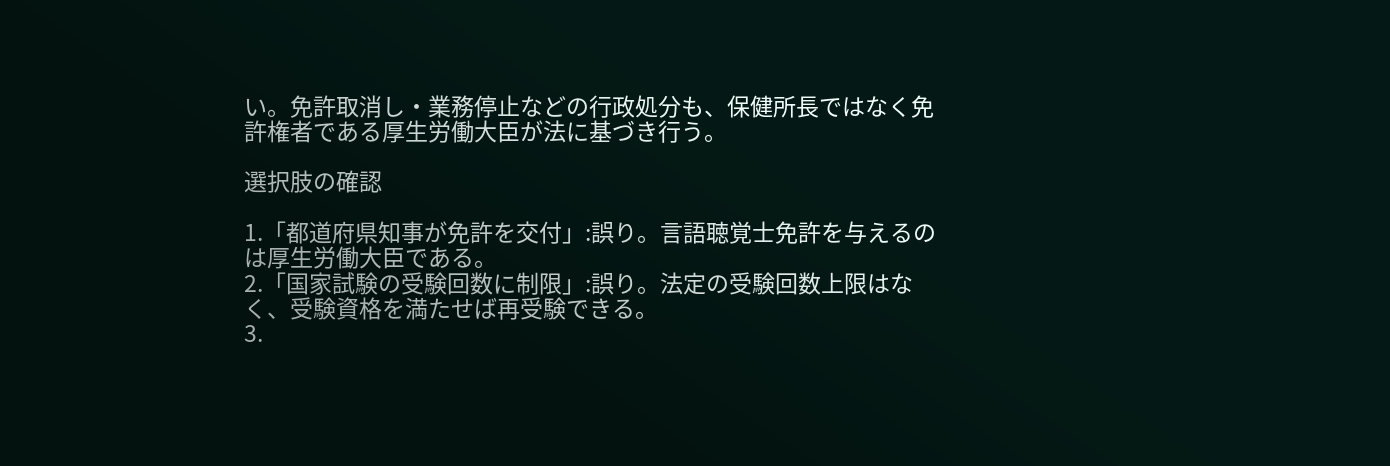い。免許取消し・業務停止などの行政処分も、保健所長ではなく免許権者である厚生労働大臣が法に基づき行う。

選択肢の確認

1.「都道府県知事が免許を交付」:誤り。言語聴覚士免許を与えるのは厚生労働大臣である。
2.「国家試験の受験回数に制限」:誤り。法定の受験回数上限はなく、受験資格を満たせば再受験できる。
3.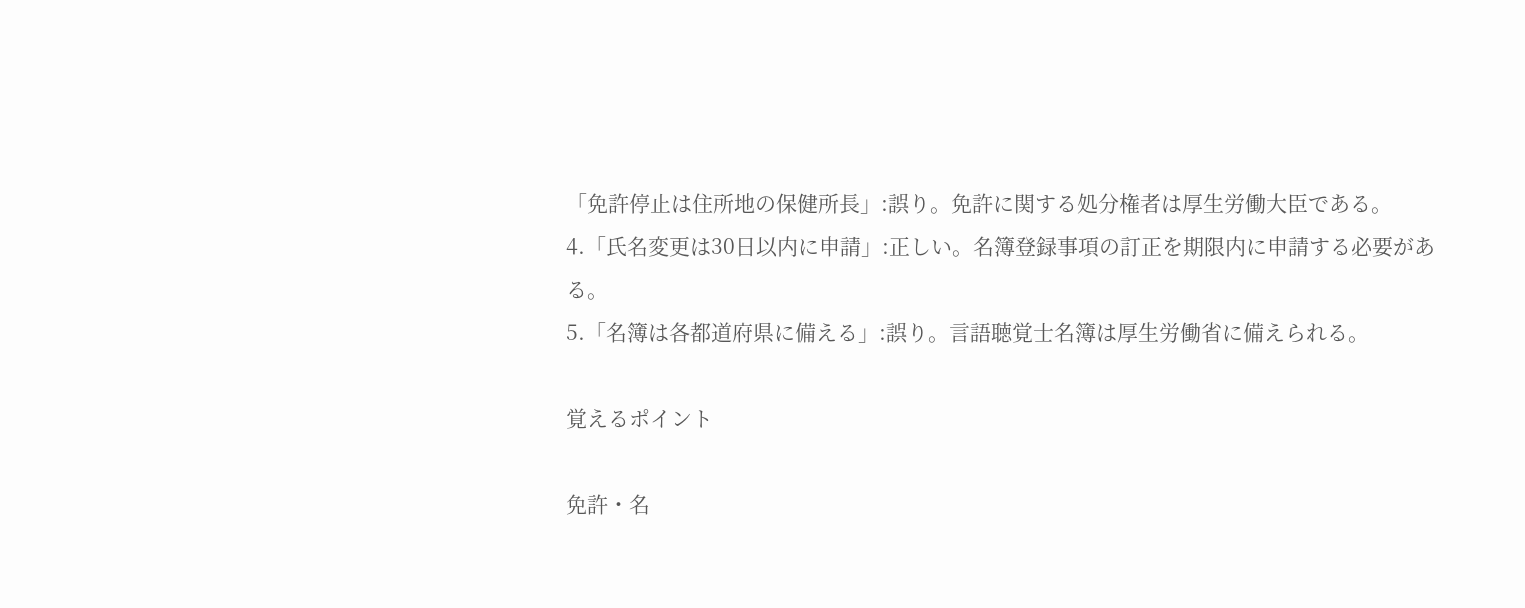「免許停止は住所地の保健所長」:誤り。免許に関する処分権者は厚生労働大臣である。
4.「氏名変更は30日以内に申請」:正しい。名簿登録事項の訂正を期限内に申請する必要がある。
5.「名簿は各都道府県に備える」:誤り。言語聴覚士名簿は厚生労働省に備えられる。

覚えるポイント

免許・名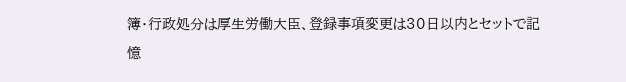簿・行政処分は厚生労働大臣、登録事項変更は30日以内とセットで記憶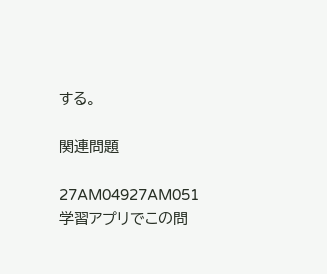する。

関連問題

27AM04927AM051
学習アプリでこの問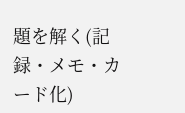題を解く(記録・メモ・カード化)